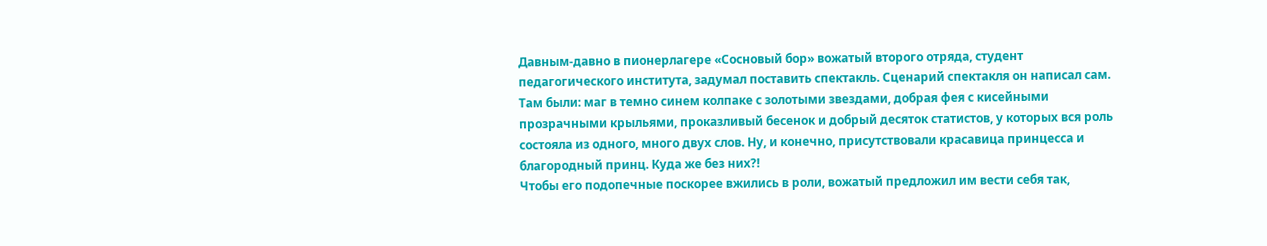Давным-давно в пионерлагере «Сосновый бор» вожатый второго отряда, студент педагогического института, задумал поставить спектакль. Сценарий спектакля он написал сам. Там были: маг в темно синем колпаке с золотыми звездами, добрая фея с кисейными прозрачными крыльями, проказливый бесенок и добрый десяток статистов, у которых вся роль состояла из одного, много двух слов. Ну, и конечно, присутствовали красавица принцесса и благородный принц. Куда же без них?!
Чтобы его подопечные поскорее вжились в роли, вожатый предложил им вести себя так,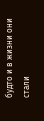будто и в жизни они стали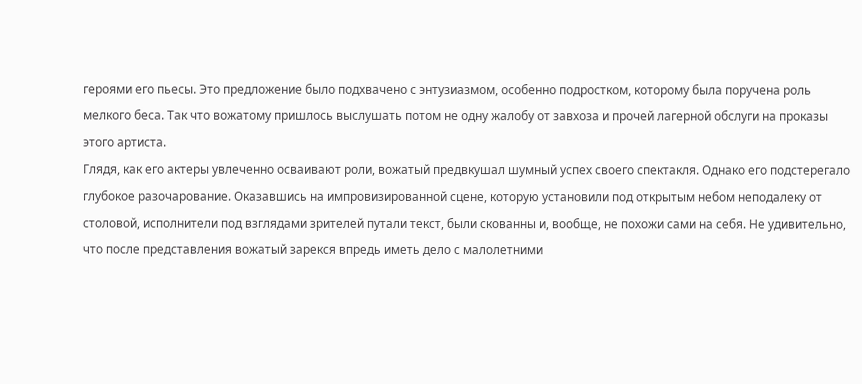героями его пьесы. Это предложение было подхвачено с энтузиазмом, особенно подростком, которому была поручена роль мелкого беса. Так что вожатому пришлось выслушать потом не одну жалобу от завхоза и прочей лагерной обслуги на проказы этого артиста.
Глядя, как его актеры увлеченно осваивают роли, вожатый предвкушал шумный успех своего спектакля. Однако его подстерегало глубокое разочарование. Оказавшись на импровизированной сцене, которую установили под открытым небом неподалеку от столовой, исполнители под взглядами зрителей путали текст, были скованны и, вообще, не похожи сами на себя. Не удивительно, что после представления вожатый зарекся впредь иметь дело с малолетними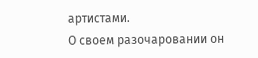артистами.
О своем разочаровании он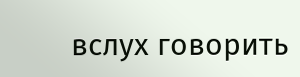вслух говорить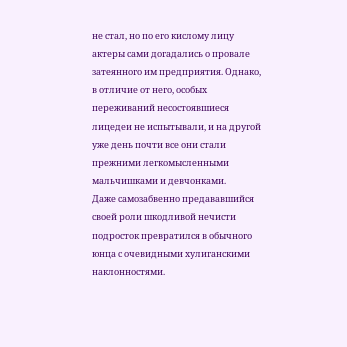не стал, но по его кислому лицу актеры сами догадались о провале затеянного им предприятия. Однако, в отличие от него, особых переживаний несостоявшиеся лицедеи не испытывали, и на другой уже день почти все они стали прежними легкомысленными мальчишками и девчонками.
Даже самозабвенно предававшийся своей роли шкодливой нечисти подросток превратился в обычного юнца с очевидными хулиганскими наклонностями.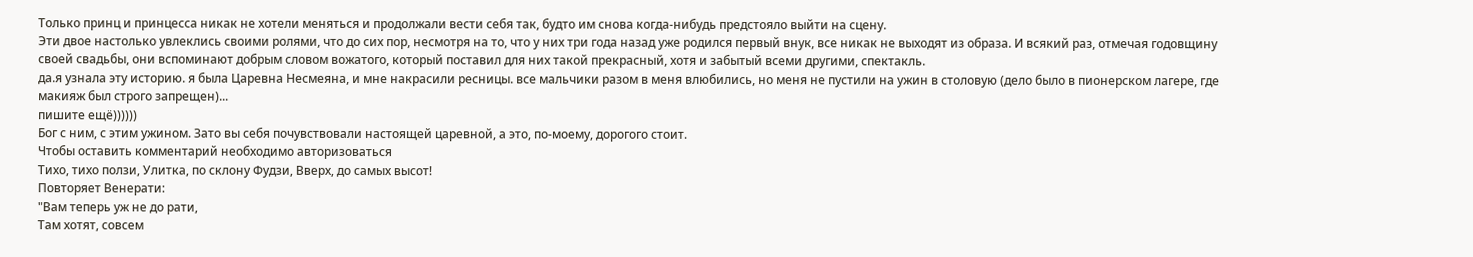Только принц и принцесса никак не хотели меняться и продолжали вести себя так, будто им снова когда-нибудь предстояло выйти на сцену.
Эти двое настолько увлеклись своими ролями, что до сих пор, несмотря на то, что у них три года назад уже родился первый внук, все никак не выходят из образа. И всякий раз, отмечая годовщину своей свадьбы, они вспоминают добрым словом вожатого, который поставил для них такой прекрасный, хотя и забытый всеми другими, спектакль.
да.я узнала эту историю. я была Царевна Несмеяна, и мне накрасили ресницы. все мальчики разом в меня влюбились, но меня не пустили на ужин в столовую (дело было в пионерском лагере, где макияж был строго запрещен)...
пишите ещё))))))
Бог с ним, с этим ужином. Зато вы себя почувствовали настоящей царевной, а это, по-моему, дорогого стоит.
Чтобы оставить комментарий необходимо авторизоваться
Тихо, тихо ползи, Улитка, по склону Фудзи, Вверх, до самых высот!
Повторяет Венерати:
"Вам теперь уж не до рати,
Там хотят, совсем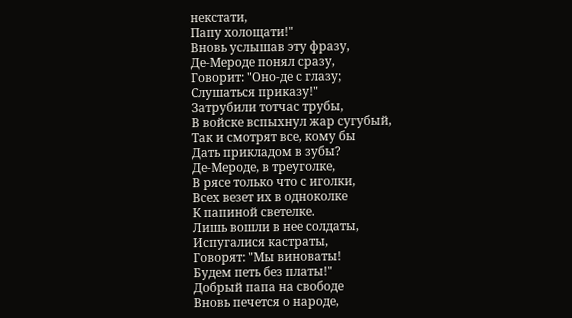некстати,
Папу холощати!"
Вновь услышав эту фразу,
Де-Мероде понял сразу,
Говорит: "Оно-де с глазу;
Слушаться приказу!"
Затрубили тотчас трубы,
В войске вспыхнул жар сугубый,
Так и смотрят все, кому бы
Дать прикладом в зубы?
Де-Мероде, в треуголке,
В рясе только что с иголки,
Всех везет их в одноколке
К папиной светелке.
Лишь вошли в нее солдаты,
Испугалися кастраты,
Говорят: "Мы виноваты!
Будем петь без платы!"
Добрый папа на свободе
Вновь печется о народе,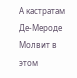А кастратам Де-Мероде
Молвит в этом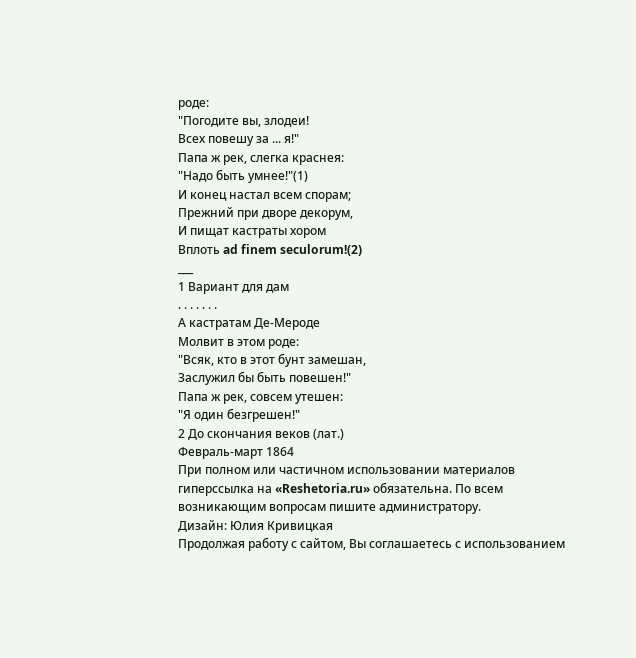роде:
"Погодите вы, злодеи!
Всех повешу за ... я!"
Папа ж рек, слегка краснея:
"Надо быть умнее!"(1)
И конец настал всем спорам;
Прежний при дворе декорум,
И пищат кастраты хором
Вплоть ad finem seculorum!(2)
___
1 Вариант для дам
. . . . . . .
А кастратам Де-Мероде
Молвит в этом роде:
"Всяк, кто в этот бунт замешан,
Заслужил бы быть повешен!"
Папа ж рек, совсем утешен:
"Я один безгрешен!"
2 До скончания веков (лат.)
Февраль-март 1864
При полном или частичном использовании материалов гиперссылка на «Reshetoria.ru» обязательна. По всем возникающим вопросам пишите администратору.
Дизайн: Юлия Кривицкая
Продолжая работу с сайтом, Вы соглашаетесь с использованием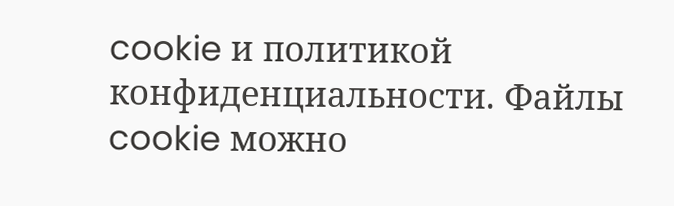cookie и политикой конфиденциальности. Файлы cookie можно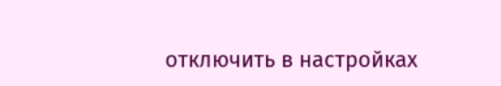отключить в настройках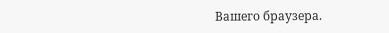Вашего браузера.